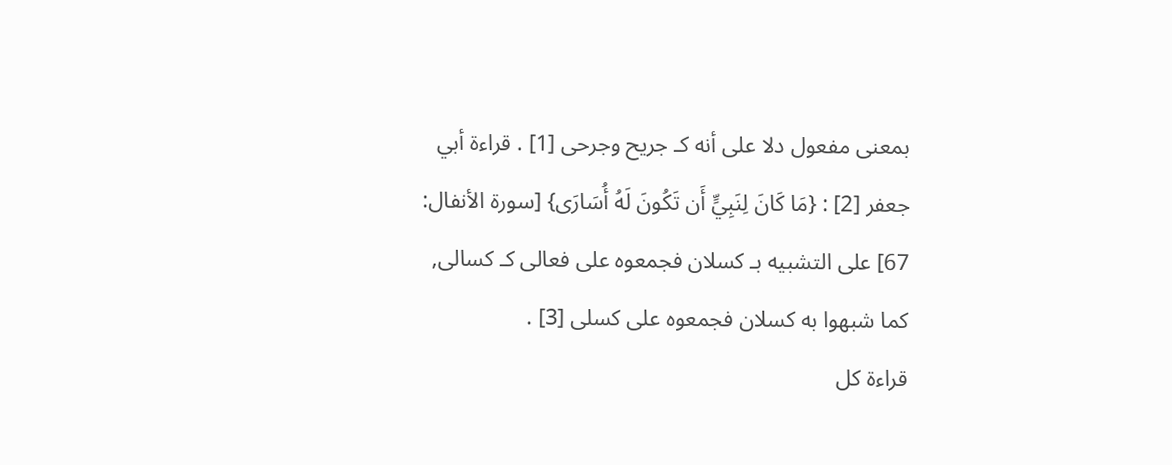بمعنى مفعول دلا على أنه كـ جريح وجرحى [1] . قراءة أبي جعفر [2] : {مَا كَانَ لِنَبِيٍّ أَن تَكُونَ لَهُ أُسَارَى} [سورة الأنفال: 67] على التشبيه بـ كسلان فجمعوه على فعالى كـ كسالى, كما شبهوا به كسلان فجمعوه على كسلى [3] .
قراءة كل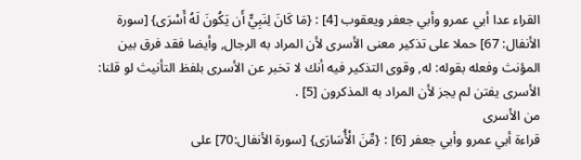القراء عدا أبي عمرو وأبي جعفر ويعقوب [4] : {مَا كَانَ لِنَبِيٍّ أَن يَكُونَ لَهُ أَسْرَى} [سورة الأنفال: 67] حملا على تذكير معنى الأسرى لأن المراد به الرجال, وأيضا فقد فرق بين المؤنث وفعله بقوله: له, وقوى التذكير فيه أنك لا تخبر عن الأسرى بلفظ التأنيث لو قلنا: الأسرى يفتن لم يجز لأن المراد به المذكرون [5] .
من الأسرى
قراءة أبي عمرو وأبي جعفر [6] : {مِّنَ الْأُسَارَى} [سورة الأنفال:70] على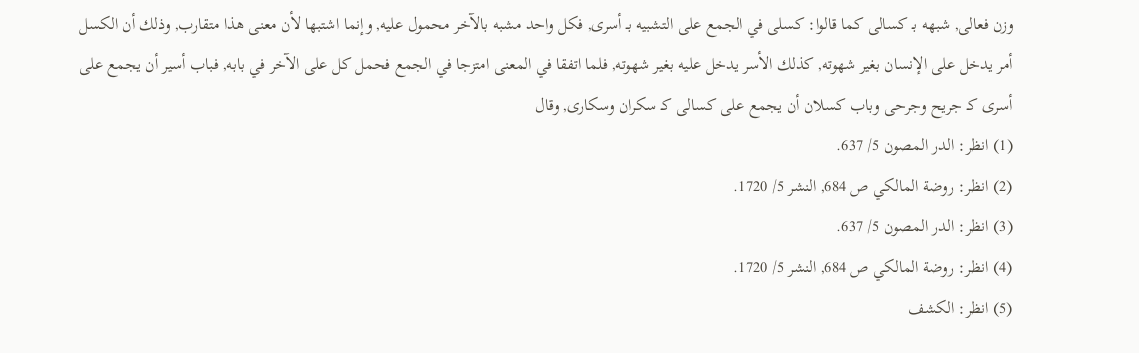وزن فعالى, شبهه بـ كسالى كما قالوا: كسلى في الجمع على التشبيه بـ أسرى, فكل واحد مشبه بالآخر محمول عليه, وإنما اشتبها لأن معنى هذا متقارب, وذلك أن الكسل أمر يدخل على الإنسان بغير شهوته, كذلك الأسر يدخل عليه بغير شهوته, فلما اتفقا في المعنى امتزجا في الجمع فحمل كل على الآخر في بابه, فباب أسير أن يجمع على أسرى كـ جريح وجرحى وباب كسلان أن يجمع على كسالى كـ سكران وسكارى, وقال
(1) انظر: الدر المصون 5/ 637.
(2) انظر: روضة المالكي ص 684, النشر 5/ 1720.
(3) انظر: الدر المصون 5/ 637.
(4) انظر: روضة المالكي ص 684, النشر 5/ 1720.
(5) انظر: الكشف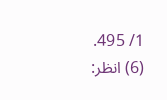1/ 495.
(6) انظر: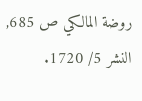روضة المالكي ص 685, النشر 5/ 1720.